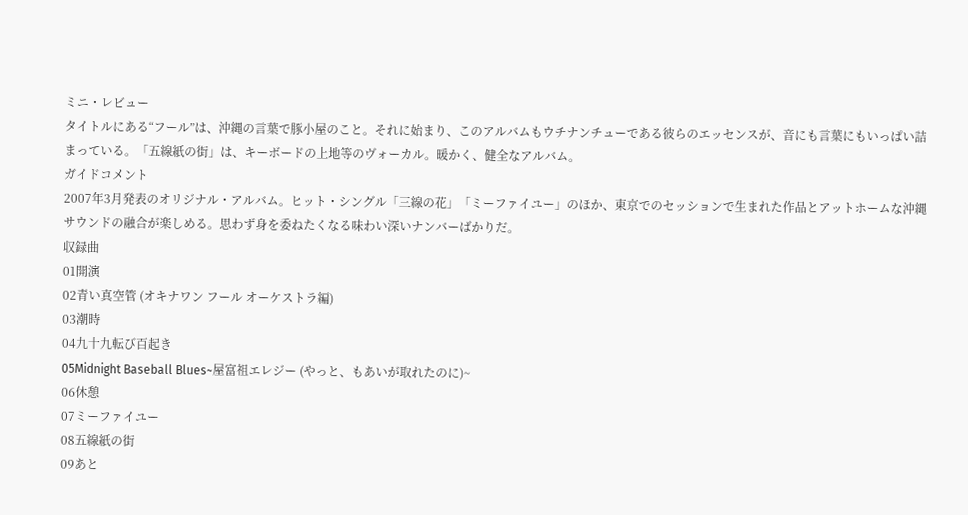ミニ・レビュー
タイトルにある“フール”は、沖縄の言葉で豚小屋のこと。それに始まり、このアルバムもウチナンチューである彼らのエッセンスが、音にも言葉にもいっぱい詰まっている。「五線紙の街」は、キーボードの上地等のヴォーカル。暖かく、健全なアルバム。
ガイドコメント
2007年3月発表のオリジナル・アルバム。ヒット・シングル「三線の花」「ミーファイユー」のほか、東京でのセッションで生まれた作品とアットホームな沖縄サウンドの融合が楽しめる。思わず身を委ねたくなる味わい深いナンバーばかりだ。
収録曲
01開演
02青い真空管 (オキナワン フール オーケストラ編)
03潮時
04九十九転び百起き
05Midnight Baseball Blues~屋富祖エレジー (やっと、もあいが取れたのに)~
06休憩
07ミーファイユー
08五線紙の街
09あと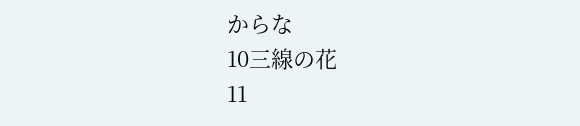からな
10三線の花
11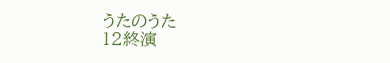うたのうた
12終演